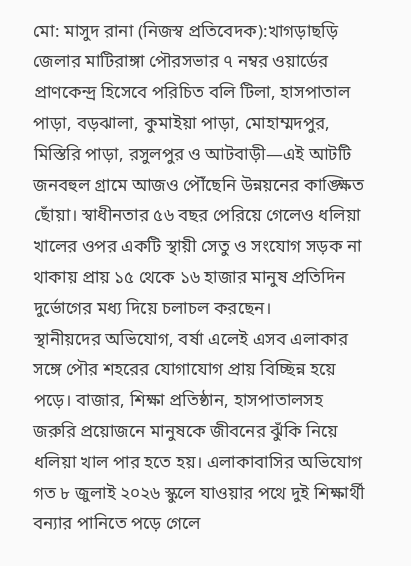মো: মাসুদ রানা (নিজস্ব প্রতিবেদক):খাগড়াছড়ি জেলার মাটিরাঙ্গা পৌরসভার ৭ নম্বর ওয়ার্ডের প্রাণকেন্দ্র হিসেবে পরিচিত বলি টিলা, হাসপাতাল পাড়া, বড়ঝালা, কুমাইয়া পাড়া, মোহাম্মদপুর, মিস্তিরি পাড়া, রসুলপুর ও আটবাড়ী—এই আটটি জনবহুল গ্রামে আজও পৌঁছেনি উন্নয়নের কাঙ্ক্ষিত ছোঁয়া। স্বাধীনতার ৫৬ বছর পেরিয়ে গেলেও ধলিয়া খালের ওপর একটি স্থায়ী সেতু ও সংযোগ সড়ক না থাকায় প্রায় ১৫ থেকে ১৬ হাজার মানুষ প্রতিদিন দুর্ভোগের মধ্য দিয়ে চলাচল করছেন।
স্থানীয়দের অভিযোগ, বর্ষা এলেই এসব এলাকার সঙ্গে পৌর শহরের যোগাযোগ প্রায় বিচ্ছিন্ন হয়ে পড়ে। বাজার, শিক্ষা প্রতিষ্ঠান, হাসপাতালসহ জরুরি প্রয়োজনে মানুষকে জীবনের ঝুঁকি নিয়ে ধলিয়া খাল পার হতে হয়। এলাকাবাসির অভিযোগ গত ৮ জুলাই ২০২৬ স্কুলে যাওয়ার পথে দুই শিক্ষার্থী বন্যার পানিতে পড়ে গেলে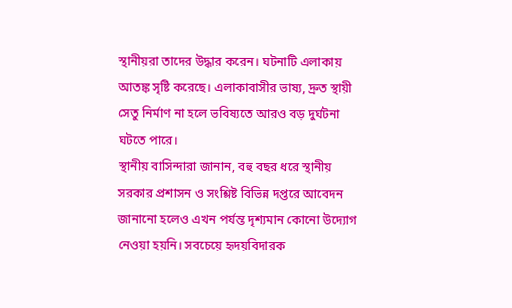স্থানীয়রা তাদের উদ্ধার করেন। ঘটনাটি এলাকায় আতঙ্ক সৃষ্টি করেছে। এলাকাবাসীর ভাষ্য, দ্রুত স্থায়ী সেতু নির্মাণ না হলে ভবিষ্যতে আরও বড় দুর্ঘটনা ঘটতে পারে।
স্থানীয় বাসিন্দারা জানান, বহু বছর ধরে স্থানীয় সরকার প্রশাসন ও সংশ্লিষ্ট বিভিন্ন দপ্তরে আবেদন জানানো হলেও এখন পর্যন্ত দৃশ্যমান কোনো উদ্যোগ নেওয়া হয়নি। সবচেয়ে হৃদয়বিদারক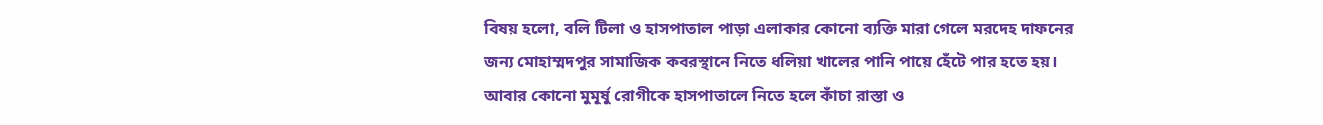বিষয় হলো, বলি টিলা ও হাসপাতাল পাড়া এলাকার কোনো ব্যক্তি মারা গেলে মরদেহ দাফনের জন্য মোহাম্মদপুর সামাজিক কবরস্থানে নিতে ধলিয়া খালের পানি পায়ে হেঁটে পার হতে হয়। আবার কোনো মুমূর্ষু রোগীকে হাসপাতালে নিতে হলে কাঁচা রাস্তা ও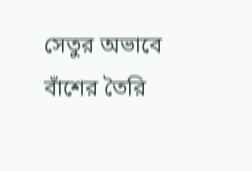সেতুর অভাবে বাঁশের তৈরি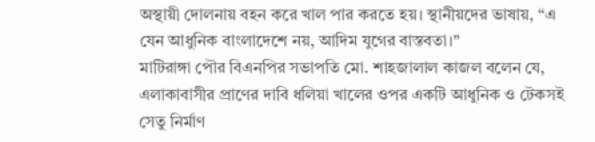অস্থায়ী দোলনায় বহন করে খাল পার করতে হয়। স্থানীয়দের ভাষায়, “এ যেন আধুনিক বাংলাদেশে নয়, আদিম যুগের বাস্তবতা।”
মাটিরাঙ্গা পৌর বিএনপির সভাপতি মো. শাহজালাল কাজল বলেন যে, এলাকাবাসীর প্রাণের দাবি ধলিয়া খালের ওপর একটি আধুনিক ও টেকসই সেতু নির্মাণ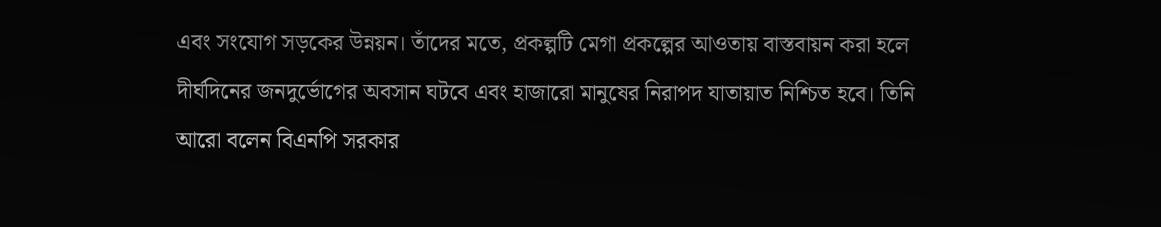এবং সংযোগ সড়কের উন্নয়ন। তাঁদের মতে, প্রকল্পটি মেগা প্রকল্পের আওতায় বাস্তবায়ন করা হলে দীর্ঘদিনের জনদুর্ভোগের অবসান ঘটবে এবং হাজারো মানুষের নিরাপদ যাতায়াত নিশ্চিত হবে। তিনি আরো বলেন বিএনপি সরকার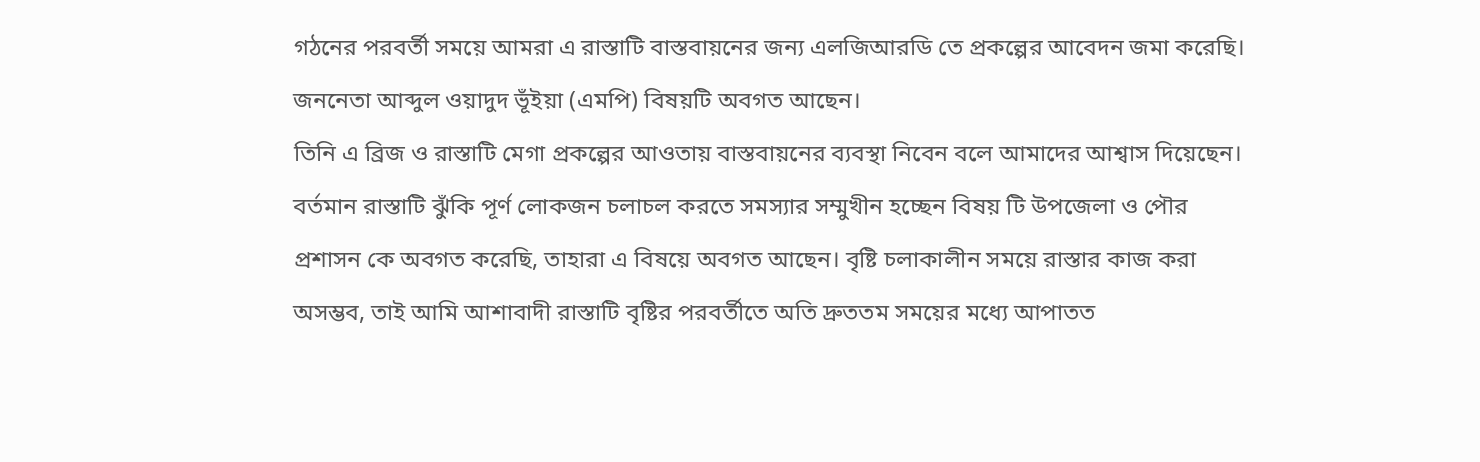গঠনের পরবর্তী সময়ে আমরা এ রাস্তাটি বাস্তবায়নের জন্য এলজিআরডি তে প্রকল্পের আবেদন জমা করেছি। জননেতা আব্দুল ওয়াদুদ ভূঁইয়া (এমপি) বিষয়টি অবগত আছেন।
তিনি এ ব্রিজ ও রাস্তাটি মেগা প্রকল্পের আওতায় বাস্তবায়নের ব্যবস্থা নিবেন বলে আমাদের আশ্বাস দিয়েছেন। বর্তমান রাস্তাটি ঝুঁকি পূর্ণ লোকজন চলাচল করতে সমস্যার সম্মুখীন হচ্ছেন বিষয় টি উপজেলা ও পৌর প্রশাসন কে অবগত করেছি, তাহারা এ বিষয়ে অবগত আছেন। বৃষ্টি চলাকালীন সময়ে রাস্তার কাজ করা অসম্ভব, তাই আমি আশাবাদী রাস্তাটি বৃষ্টির পরবর্তীতে অতি দ্রুততম সময়ের মধ্যে আপাতত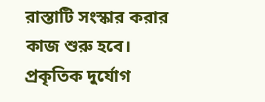রাস্তাটি সংস্কার করার কাজ শুরু হবে। প্রকৃতিক দুর্যোগ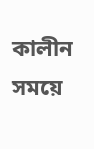কালীন সময়ে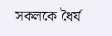সকলকে ধৈর্য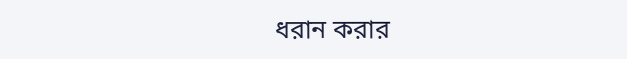ধরান করার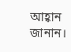আহ্বান জানান।